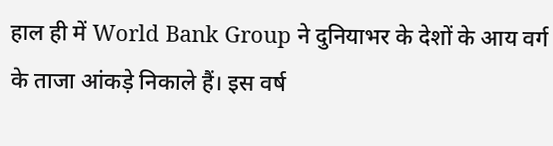हाल ही में World Bank Group ने दुनियाभर के देशों के आय वर्ग के ताजा आंकड़े निकाले हैं। इस वर्ष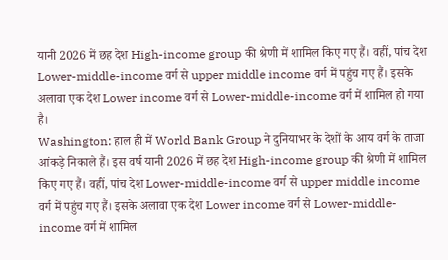यानी 2026 में छह देश High-income group की श्रेणी में शामिल किए गए हैं। वहीं, पांच देश Lower-middle-income वर्ग से upper middle income वर्ग में पहुंच गए हैं। इसके अलावा एक देश Lower income वर्ग से Lower-middle-income वर्ग में शामिल हो गया है।
Washington: हाल ही में World Bank Group ने दुनियाभर के देशों के आय वर्ग के ताजा आंकड़े निकाले हैं। इस वर्ष यानी 2026 में छह देश High-income group की श्रेणी में शामिल किए गए हैं। वहीं, पांच देश Lower-middle-income वर्ग से upper middle income वर्ग में पहुंच गए हैं। इसके अलावा एक देश Lower income वर्ग से Lower-middle-income वर्ग में शामिल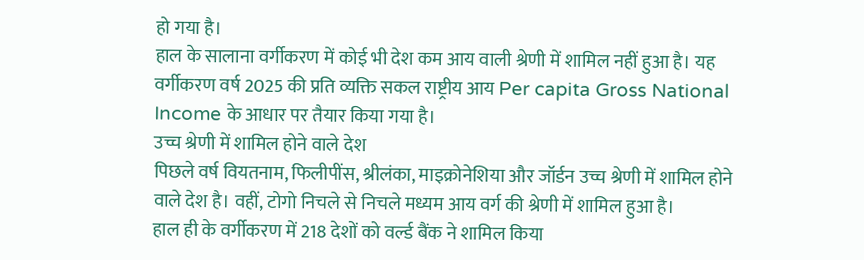हो गया है।
हाल के सालाना वर्गीकरण में कोई भी देश कम आय वाली श्रेणी में शामिल नहीं हुआ है। यह वर्गीकरण वर्ष 2025 की प्रति व्यक्ति सकल राष्ट्रीय आय Per capita Gross National Income के आधार पर तैयार किया गया है।
उच्च श्रेणी में शामिल होने वाले देश
पिछले वर्ष वियतनाम, फिलीपींस, श्रीलंका, माइक्रोनेशिया और जॉर्डन उच्च श्रेणी में शामिल होने वाले देश है। वहीं, टोगो निचले से निचले मध्यम आय वर्ग की श्रेणी में शामिल हुआ है।
हाल ही के वर्गीकरण में 218 देशों को वर्ल्ड बैंक ने शामिल किया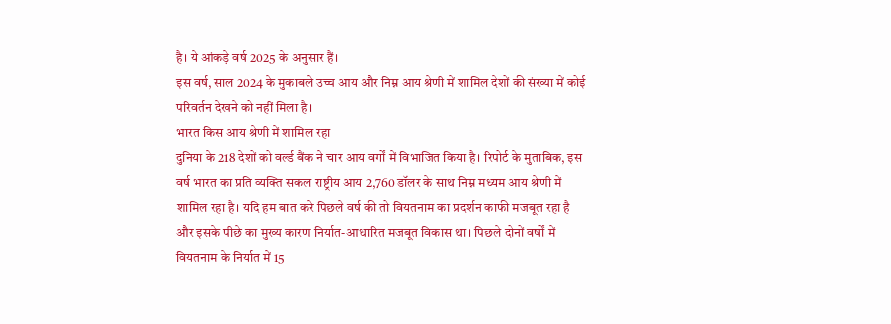है। ये आंकड़े वर्ष 2025 के अनुसार हैं।
इस वर्ष, साल 2024 के मुकाबले उच्च आय और निम्न आय श्रेणी में शामिल देशों की संख्या में कोई परिवर्तन देखने को नहीं मिला है।
भारत किस आय श्रेणी में शामिल रहा
दुनिया के 218 देशों को वर्ल्ड बैंक ने चार आय वर्गों में विभाजित किया है। रिपोर्ट के मुताबिक, इस वर्ष भारत का प्रति व्यक्ति सकल राष्ट्रीय आय 2,760 डॉलर के साथ निम्न मध्यम आय श्रेणी में शामिल रहा है। यदि हम बात करे पिछले वर्ष की तो वियतनाम का प्रदर्शन काफी मजबूत रहा है और इसके पीछे का मुख्य कारण निर्यात-आधारित मजबूत विकास था। पिछले दोनों वर्षों में वियतनाम के निर्यात में 15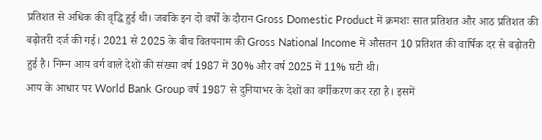प्रतिशत से अधिक की वृद्धि हुई थी। जबकि इन दो वर्षों के दौरान Gross Domestic Product में क्रमशः सात प्रतिशत और आठ प्रतिशत की बढ़ोतरी दर्ज की गई। 2021 से 2025 के बीच वितयनाम की Gross National Income में औसतन 10 प्रतिशत की वार्षिक दर से बढ़ोतरी हुई है। निम्न आय वर्ग वाले देशों की संख्या वर्ष 1987 में 30% और वर्ष 2025 में 11% घटी थी।
आय के आधार पर World Bank Group वर्ष 1987 से दुनियाभर के देशों का वर्गीकरण कर रहा है। इसमें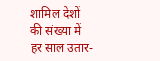शामिल देशों की संख्या में हर साल उतार-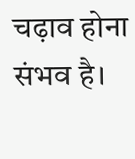चढ़ाव होना संभव है।